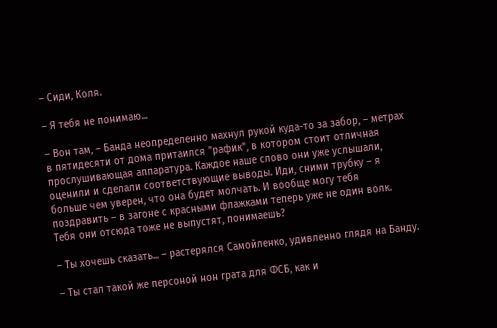– Сиди, Коля.

– Я тебя не понимаю...

– Вон там, – Банда неопределенно махнул рукой куда-то за забор, – метрах в пятидесяти от дома притаился "рафик", в котором стоит отличная прослушивающая аппаратура. Каждое наше слово они уже услышали, оценили и сделали соответствующие выводы. Иди, сними трубку – я больше чем уверен, что она будет молчать. И вообще могу тебя поздравить – в загоне с красными флажками теперь уже не один волк. Тебя они отсюда тоже не выпустят, понимаешь?

– Ты хочешь сказать... – растерялся Самойленко, удивленно глядя на Банду.

– Ты стал такой же персоной нон грата для ФСБ, как и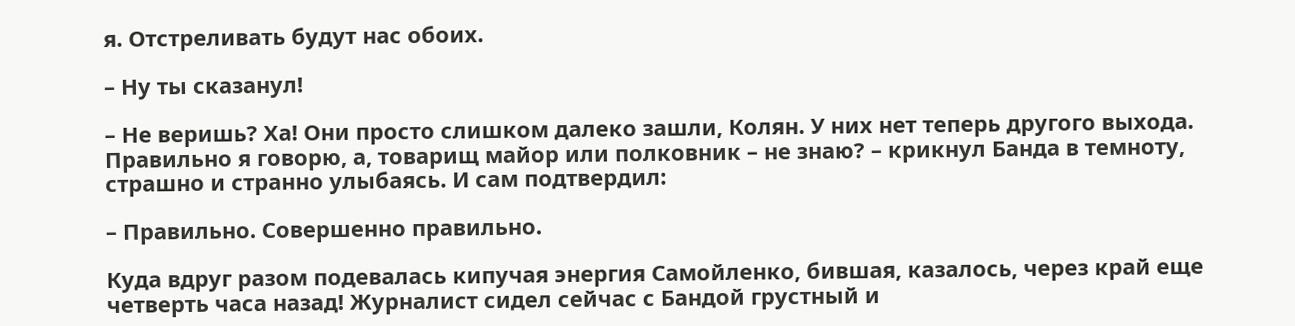я. Отстреливать будут нас обоих.

– Ну ты сказанул!

– Не веришь? Ха! Они просто слишком далеко зашли, Колян. У них нет теперь другого выхода. Правильно я говорю, а, товарищ майор или полковник – не знаю? – крикнул Банда в темноту, страшно и странно улыбаясь. И сам подтвердил:

– Правильно. Совершенно правильно.

Куда вдруг разом подевалась кипучая энергия Самойленко, бившая, казалось, через край еще четверть часа назад! Журналист сидел сейчас с Бандой грустный и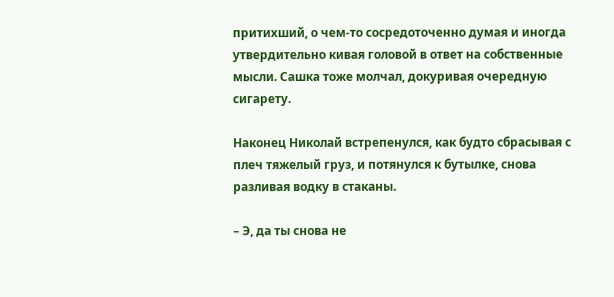притихший, о чем-то сосредоточенно думая и иногда утвердительно кивая головой в ответ на собственные мысли. Сашка тоже молчал, докуривая очередную сигарету.

Наконец Николай встрепенулся, как будто сбрасывая с плеч тяжелый груз, и потянулся к бутылке, снова разливая водку в стаканы.

– Э, да ты снова не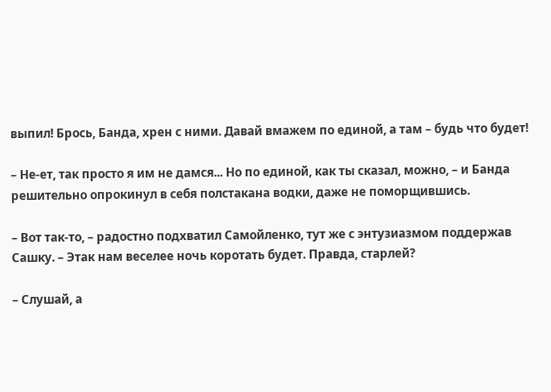выпил! Брось, Банда, хрен с ними. Давай вмажем по единой, а там – будь что будет!

– Не-ет, так просто я им не дамся... Но по единой, как ты сказал, можно, – и Банда решительно опрокинул в себя полстакана водки, даже не поморщившись.

– Вот так-то, – радостно подхватил Самойленко, тут же с энтузиазмом поддержав Сашку. – Этак нам веселее ночь коротать будет. Правда, старлей?

– Слушай, а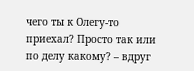чего ты к Олегу-то приехал? Просто так или по делу какому? – вдруг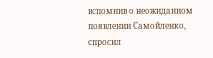вспомнив о неожиданном появлении Самойленко, спросил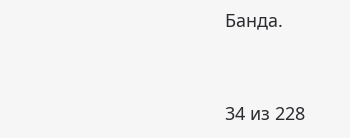Банда.



34 из 228